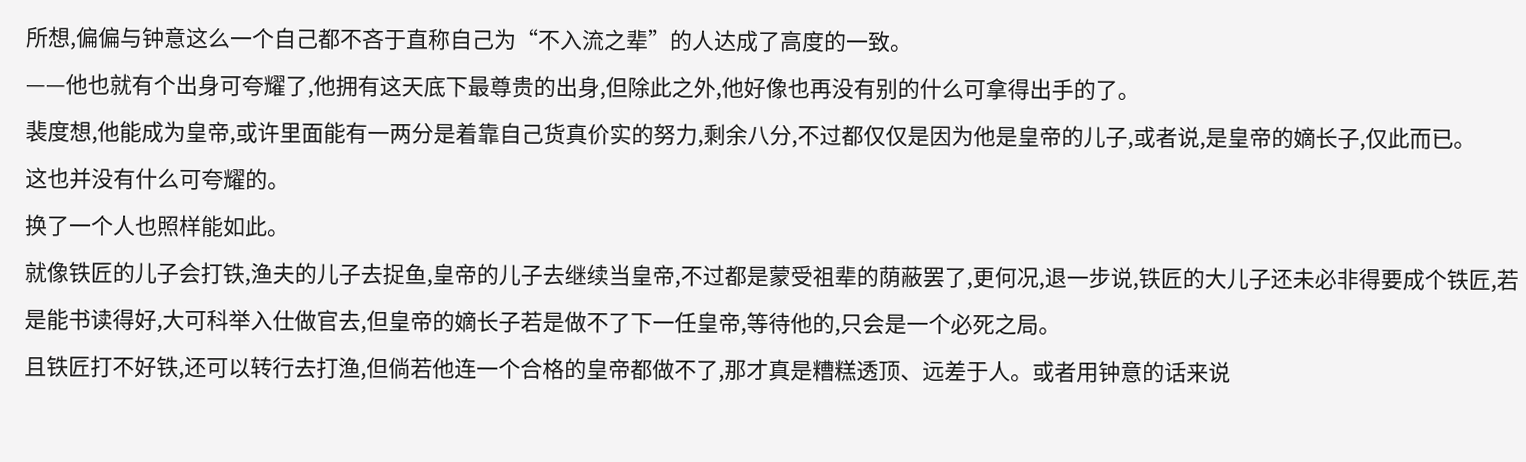所想,偏偏与钟意这么一个自己都不吝于直称自己为“不入流之辈”的人达成了高度的一致。
——他也就有个出身可夸耀了,他拥有这天底下最尊贵的出身,但除此之外,他好像也再没有别的什么可拿得出手的了。
裴度想,他能成为皇帝,或许里面能有一两分是着靠自己货真价实的努力,剩余八分,不过都仅仅是因为他是皇帝的儿子,或者说,是皇帝的嫡长子,仅此而已。
这也并没有什么可夸耀的。
换了一个人也照样能如此。
就像铁匠的儿子会打铁,渔夫的儿子去捉鱼,皇帝的儿子去继续当皇帝,不过都是蒙受祖辈的荫蔽罢了,更何况,退一步说,铁匠的大儿子还未必非得要成个铁匠,若是能书读得好,大可科举入仕做官去,但皇帝的嫡长子若是做不了下一任皇帝,等待他的,只会是一个必死之局。
且铁匠打不好铁,还可以转行去打渔,但倘若他连一个合格的皇帝都做不了,那才真是糟糕透顶、远差于人。或者用钟意的话来说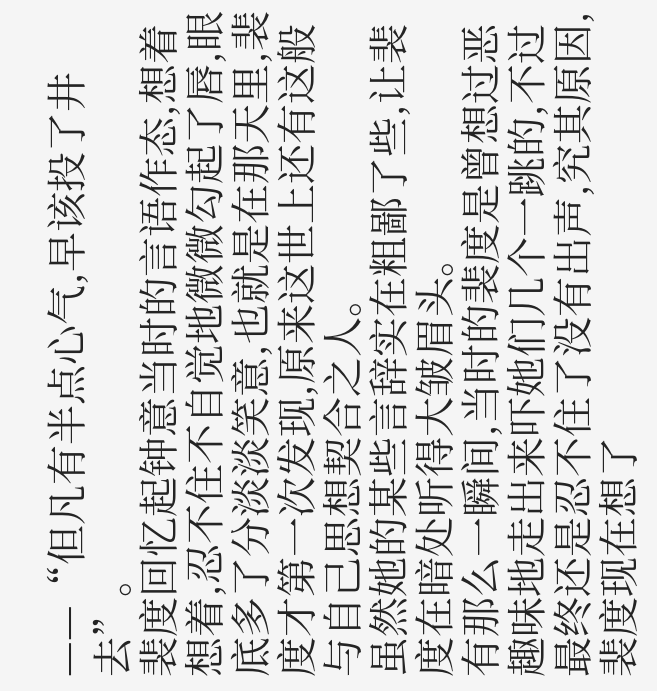——“但凡有半点心气,早该投了井去”。
裴度回忆起钟意当时的言语作态,想着想着,忍不住不自觉地微微勾起了唇,眼底多了分淡淡笑意,也就是在那天里,裴度才第一次发现,原来这世上还有这般与自己思想契合之人。
虽然她的某些言辞实在粗鄙了些,让裴度在暗处听得大皱眉头。
有那么一瞬间,当时的裴度是曾想过恶趣味地走出来吓她们几个一跳的,不过最终还是忍不住了没有出声,究其原因,裴度现在想了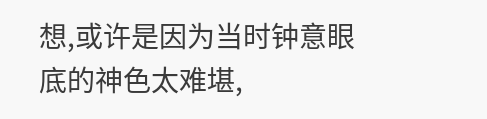想,或许是因为当时钟意眼底的神色太难堪,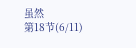虽然
第18节(6/11)